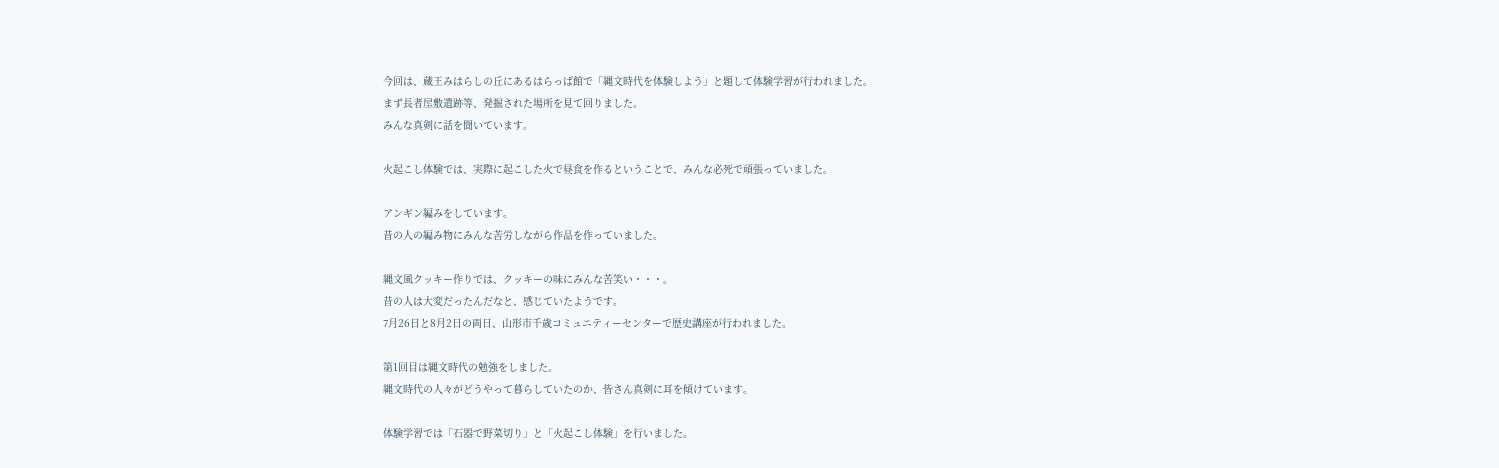今回は、蔵王みはらしの丘にあるはらっぱ館で「縄文時代を体験しよう」と題して体験学習が行われました。
まず長者屋敷遺跡等、発掘された場所を見て回りました。
みんな真剣に話を聞いています。

火起こし体験では、実際に起こした火で昼食を作るということで、みんな必死で頑張っていました。

アンギン編みをしています。
昔の人の編み物にみんな苦労しながら作品を作っていました。

縄文風クッキー作りでは、クッキーの味にみんな苦笑い・・・。
昔の人は大変だったんだなと、感じていたようです。
7月26日と8月2日の両日、山形市千歳コミュニティーセンターで歴史講座が行われました。

第1回目は縄文時代の勉強をしました。
縄文時代の人々がどうやって暮らしていたのか、皆さん真剣に耳を傾けています。

体験学習では「石器で野菜切り」と「火起こし体験」を行いました。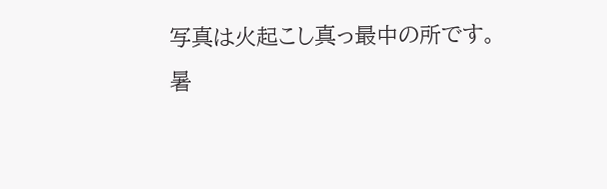写真は火起こし真っ最中の所です。
暑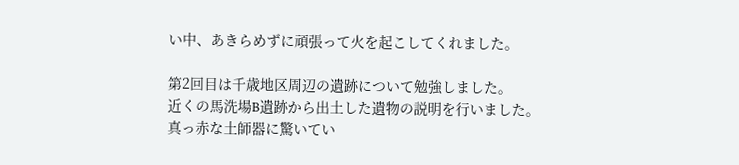い中、あきらめずに頑張って火を起こしてくれました。

第2回目は千歳地区周辺の遺跡について勉強しました。
近くの馬洗場B遺跡から出土した遺物の説明を行いました。
真っ赤な土師器に驚いてい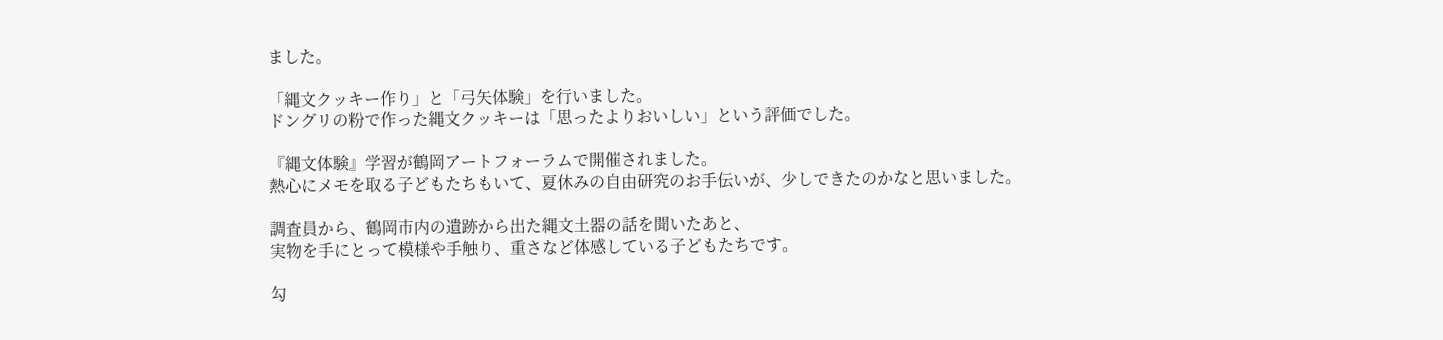ました。

「縄文クッキー作り」と「弓矢体験」を行いました。
ドングリの粉で作った縄文クッキーは「思ったよりおいしい」という評価でした。

『縄文体験』学習が鶴岡アートフォーラムで開催されました。
熱心にメモを取る子どもたちもいて、夏休みの自由研究のお手伝いが、少しできたのかなと思いました。

調査員から、鶴岡市内の遺跡から出た縄文土器の話を聞いたあと、
実物を手にとって模様や手触り、重さなど体感している子どもたちです。

勾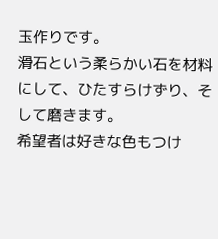玉作りです。
滑石という柔らかい石を材料にして、ひたすらけずり、そして磨きます。
希望者は好きな色もつけ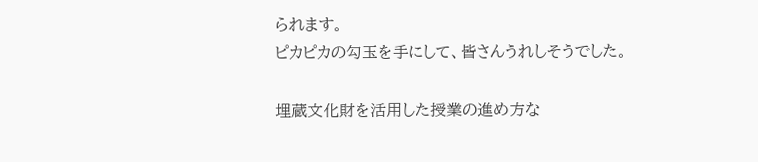られます。
ピカピカの勾玉を手にして、皆さんうれしそうでした。

埋蔵文化財を活用した授業の進め方な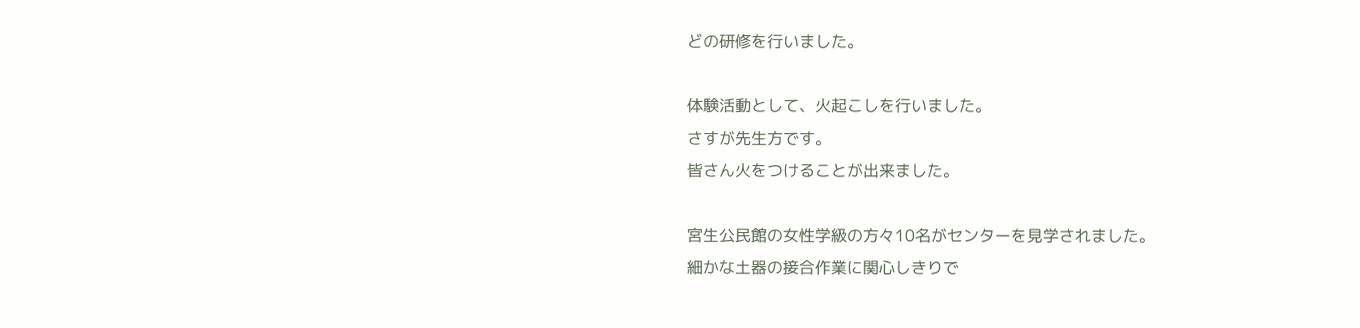どの研修を行いました。

体験活動として、火起こしを行いました。
さすが先生方です。
皆さん火をつけることが出来ました。

宮生公民館の女性学級の方々10名がセンターを見学されました。
細かな土器の接合作業に関心しきりで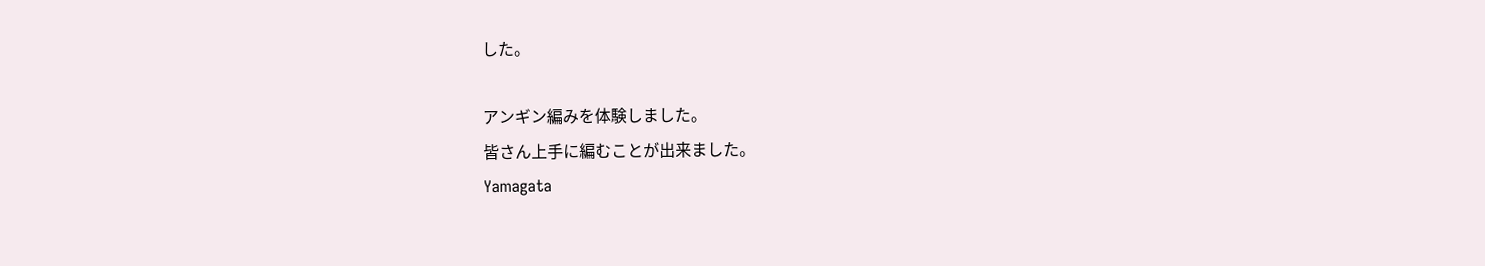した。

アンギン編みを体験しました。
皆さん上手に編むことが出来ました。
Yamagata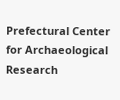Prefectural Center for Archaeological Research